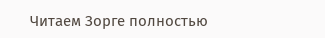Читаем Зорге полностью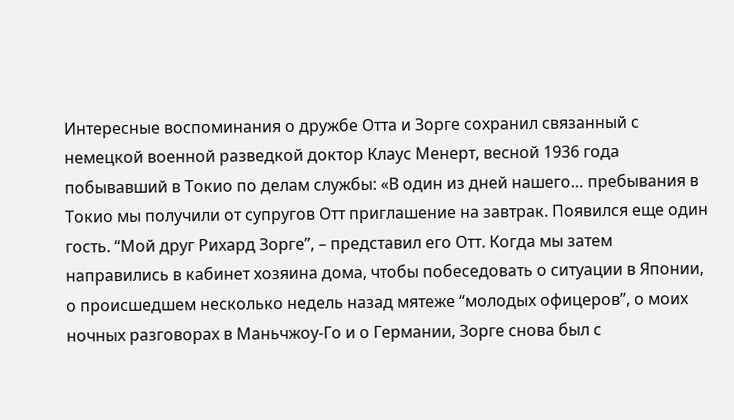Интересные воспоминания о дружбе Отта и Зорге сохранил связанный с немецкой военной разведкой доктор Клаус Менерт, весной 1936 года побывавший в Токио по делам службы: «В один из дней нашего… пребывания в Токио мы получили от супругов Отт приглашение на завтрак. Появился еще один гость. “Мой друг Рихард Зорге”, – представил его Отт. Когда мы затем направились в кабинет хозяина дома, чтобы побеседовать о ситуации в Японии, о происшедшем несколько недель назад мятеже “молодых офицеров”, о моих ночных разговорах в Маньчжоу-Го и о Германии, Зорге снова был с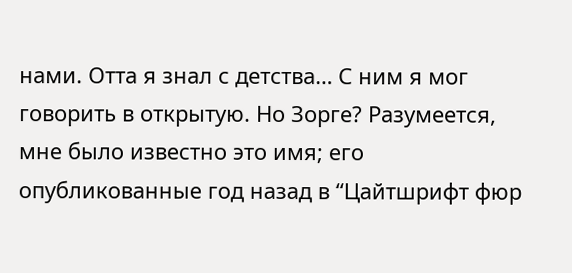нами. Отта я знал с детства… С ним я мог говорить в открытую. Но Зорге? Разумеется, мне было известно это имя; его опубликованные год назад в “Цайтшрифт фюр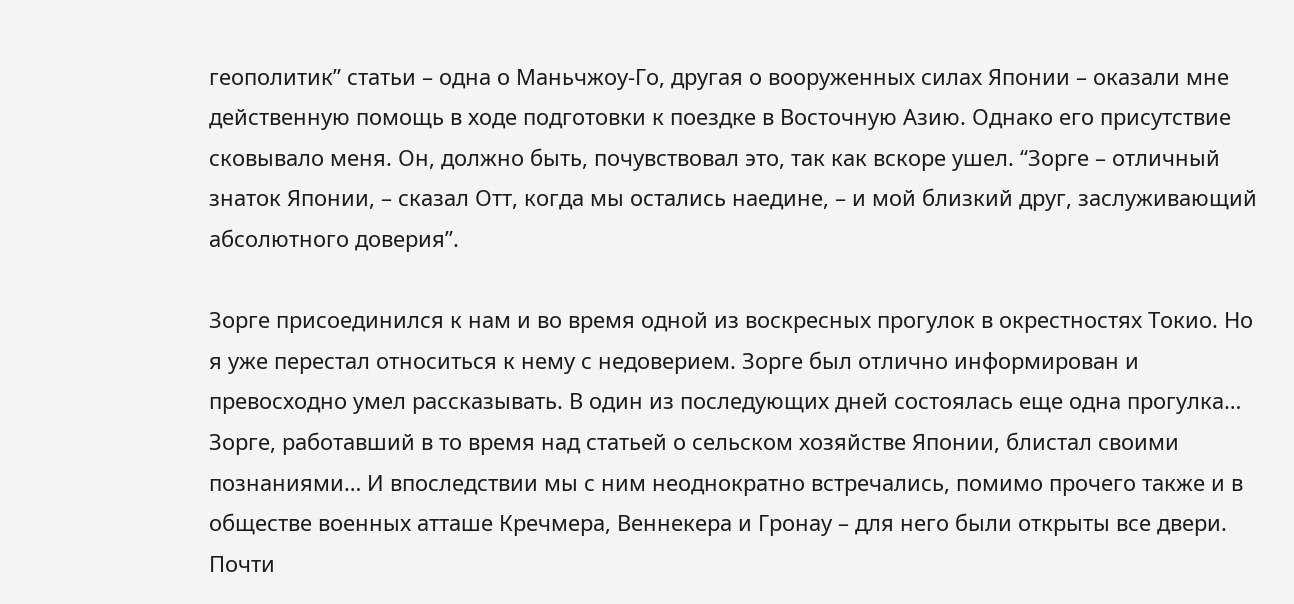геополитик” статьи – одна о Маньчжоу-Го, другая о вооруженных силах Японии – оказали мне действенную помощь в ходе подготовки к поездке в Восточную Азию. Однако его присутствие сковывало меня. Он, должно быть, почувствовал это, так как вскоре ушел. “Зорге – отличный знаток Японии, – сказал Отт, когда мы остались наедине, – и мой близкий друг, заслуживающий абсолютного доверия”.

Зорге присоединился к нам и во время одной из воскресных прогулок в окрестностях Токио. Но я уже перестал относиться к нему с недоверием. Зорге был отлично информирован и превосходно умел рассказывать. В один из последующих дней состоялась еще одна прогулка… Зорге, работавший в то время над статьей о сельском хозяйстве Японии, блистал своими познаниями… И впоследствии мы с ним неоднократно встречались, помимо прочего также и в обществе военных атташе Кречмера, Веннекера и Гронау – для него были открыты все двери. Почти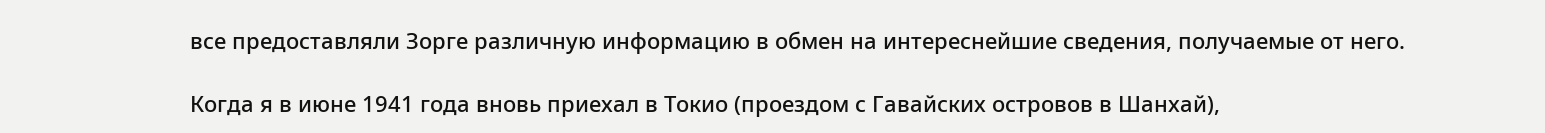все предоставляли Зорге различную информацию в обмен на интереснейшие сведения, получаемые от него.

Когда я в июне 1941 года вновь приехал в Токио (проездом с Гавайских островов в Шанхай),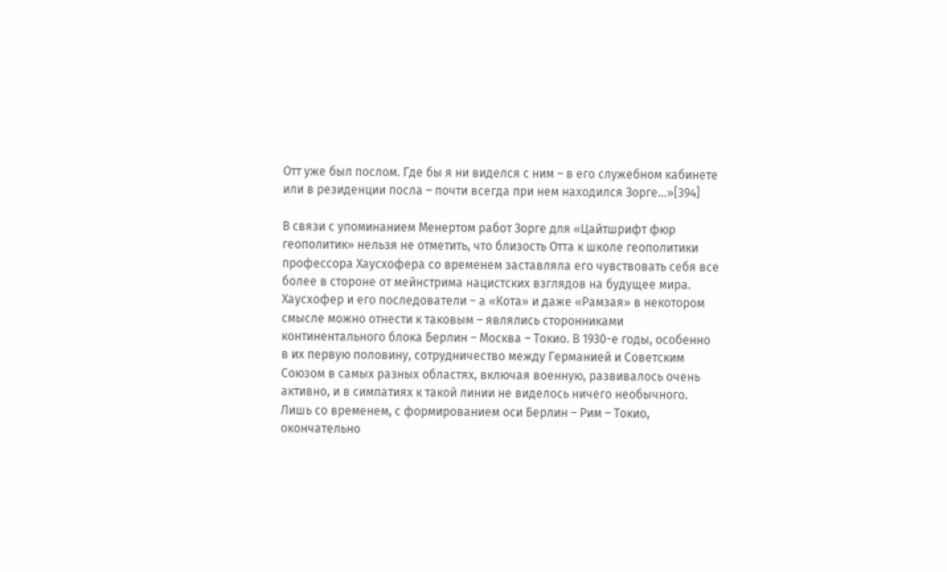Отт уже был послом. Где бы я ни виделся с ним – в его служебном кабинете или в резиденции посла – почти всегда при нем находился Зорге…»[394]

В связи с упоминанием Менертом работ Зорге для «Цайтшрифт фюр геополитик» нельзя не отметить, что близость Отта к школе геополитики профессора Хаусхофера со временем заставляла его чувствовать себя все более в стороне от мейнстрима нацистских взглядов на будущее мира. Хаусхофер и его последователи – а «Кота» и даже «Рамзая» в некотором смысле можно отнести к таковым – являлись сторонниками континентального блока Берлин – Москва – Токио. В 1930-е годы, особенно в их первую половину, сотрудничество между Германией и Советским Союзом в самых разных областях, включая военную, развивалось очень активно, и в симпатиях к такой линии не виделось ничего необычного. Лишь со временем, с формированием оси Берлин – Рим – Токио, окончательно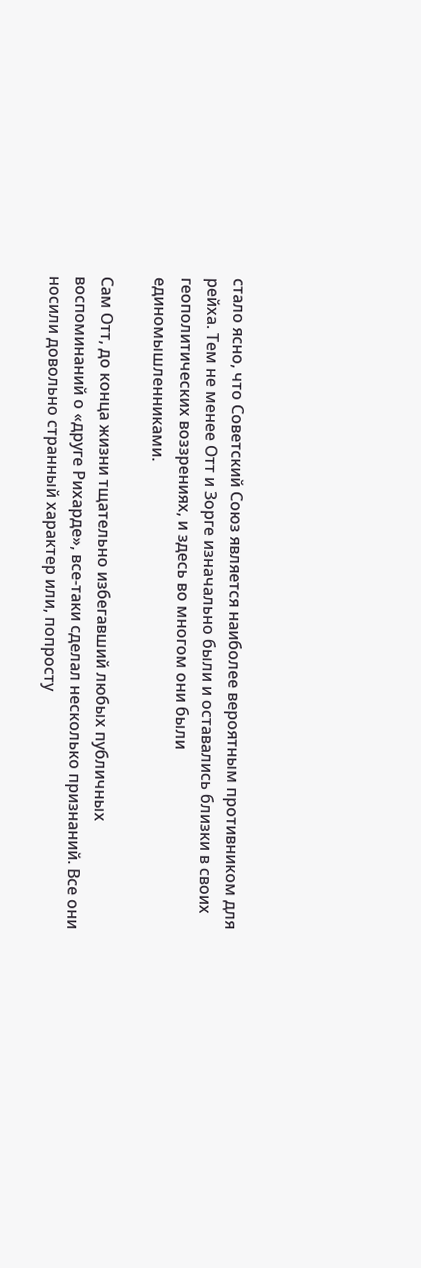стало ясно, что Советский Союз является наиболее вероятным противником для рейха. Тем не менее Отт и Зорге изначально были и оставались близки в своих геополитических воззрениях, и здесь во многом они были единомышленниками.

Сам Отт, до конца жизни тщательно избегавший любых публичных воспоминаний о «друге Рихарде», все-таки сделал несколько признаний. Все они носили довольно странный характер или, попросту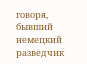говоря, бывший немецкий разведчик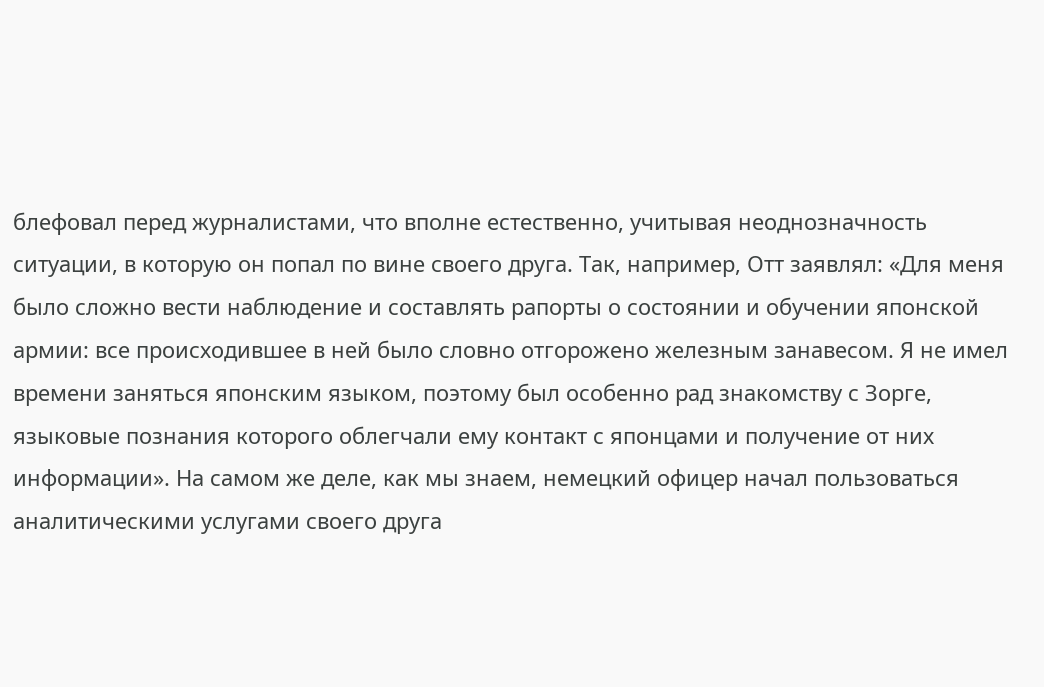блефовал перед журналистами, что вполне естественно, учитывая неоднозначность ситуации, в которую он попал по вине своего друга. Так, например, Отт заявлял: «Для меня было сложно вести наблюдение и составлять рапорты о состоянии и обучении японской армии: все происходившее в ней было словно отгорожено железным занавесом. Я не имел времени заняться японским языком, поэтому был особенно рад знакомству с Зорге, языковые познания которого облегчали ему контакт с японцами и получение от них информации». На самом же деле, как мы знаем, немецкий офицер начал пользоваться аналитическими услугами своего друга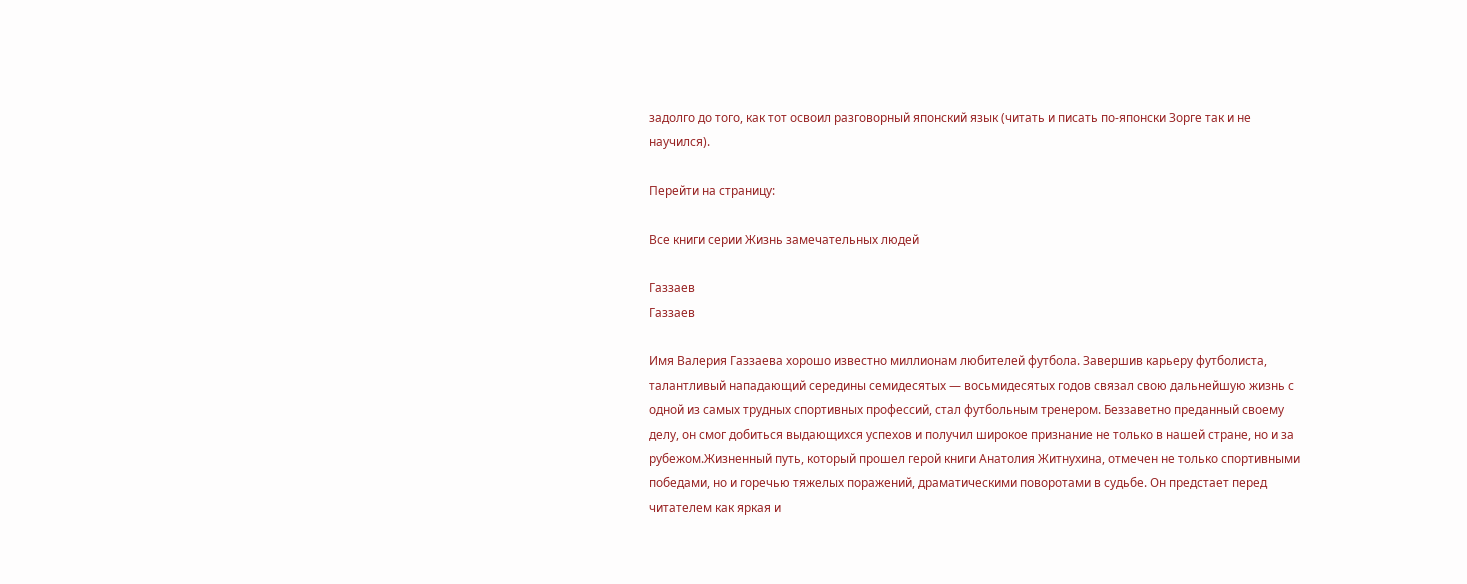задолго до того, как тот освоил разговорный японский язык (читать и писать по-японски Зорге так и не научился).

Перейти на страницу:

Все книги серии Жизнь замечательных людей

Газзаев
Газзаев

Имя Валерия Газзаева хорошо известно миллионам любителей футбола. Завершив карьеру футболиста, талантливый нападающий середины семидесятых — восьмидесятых годов связал свою дальнейшую жизнь с одной из самых трудных спортивных профессий, стал футбольным тренером. Беззаветно преданный своему делу, он смог добиться выдающихся успехов и получил широкое признание не только в нашей стране, но и за рубежом.Жизненный путь, который прошел герой книги Анатолия Житнухина, отмечен не только спортивными победами, но и горечью тяжелых поражений, драматическими поворотами в судьбе. Он предстает перед читателем как яркая и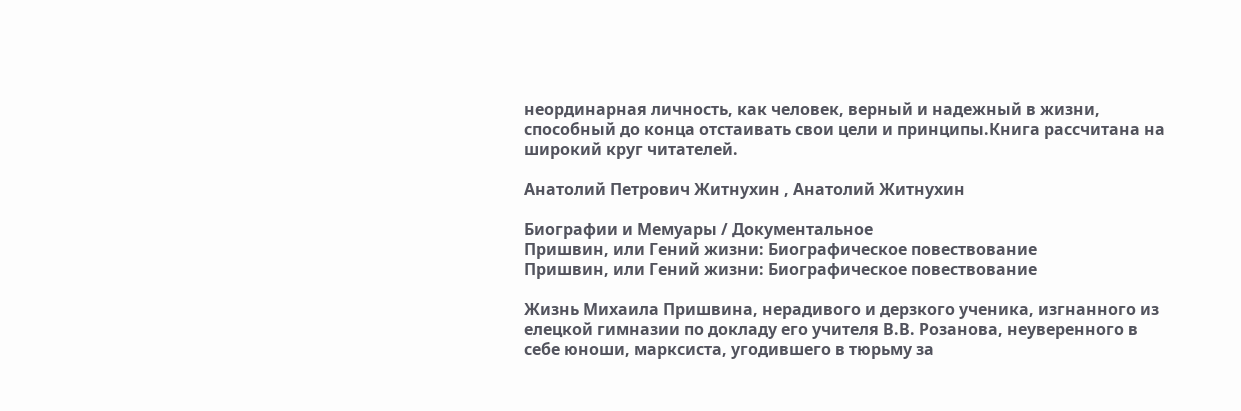неординарная личность, как человек, верный и надежный в жизни, способный до конца отстаивать свои цели и принципы.Книга рассчитана на широкий круг читателей.

Анатолий Петрович Житнухин , Анатолий Житнухин

Биографии и Мемуары / Документальное
Пришвин, или Гений жизни: Биографическое повествование
Пришвин, или Гений жизни: Биографическое повествование

Жизнь Михаила Пришвина, нерадивого и дерзкого ученика, изгнанного из елецкой гимназии по докладу его учителя В.В. Розанова, неуверенного в себе юноши, марксиста, угодившего в тюрьму за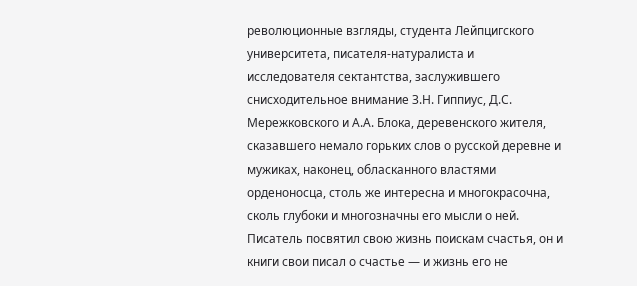революционные взгляды, студента Лейпцигского университета, писателя-натуралиста и исследователя сектантства, заслужившего снисходительное внимание З.Н. Гиппиус, Д.С. Мережковского и А.А. Блока, деревенского жителя, сказавшего немало горьких слов о русской деревне и мужиках, наконец, обласканного властями орденоносца, столь же интересна и многокрасочна, сколь глубоки и многозначны его мысли о ней. Писатель посвятил свою жизнь поискам счастья, он и книги свои писал о счастье — и жизнь его не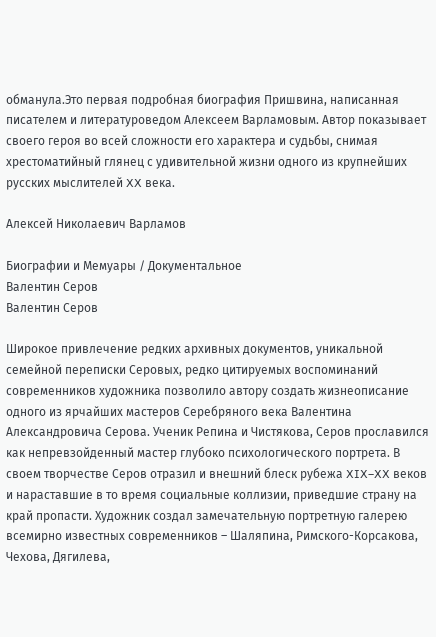обманула.Это первая подробная биография Пришвина, написанная писателем и литературоведом Алексеем Варламовым. Автор показывает своего героя во всей сложности его характера и судьбы, снимая хрестоматийный глянец с удивительной жизни одного из крупнейших русских мыслителей XX века.

Алексей Николаевич Варламов

Биографии и Мемуары / Документальное
Валентин Серов
Валентин Серов

Широкое привлечение редких архивных документов, уникальной семейной переписки Серовых, редко цитируемых воспоминаний современников художника позволило автору создать жизнеописание одного из ярчайших мастеров Серебряного века Валентина Александровича Серова. Ученик Репина и Чистякова, Серов прославился как непревзойденный мастер глубоко психологического портрета. В своем творчестве Серов отразил и внешний блеск рубежа XIX–XX веков и нараставшие в то время социальные коллизии, приведшие страну на край пропасти. Художник создал замечательную портретную галерею всемирно известных современников – Шаляпина, Римского-Корсакова, Чехова, Дягилева,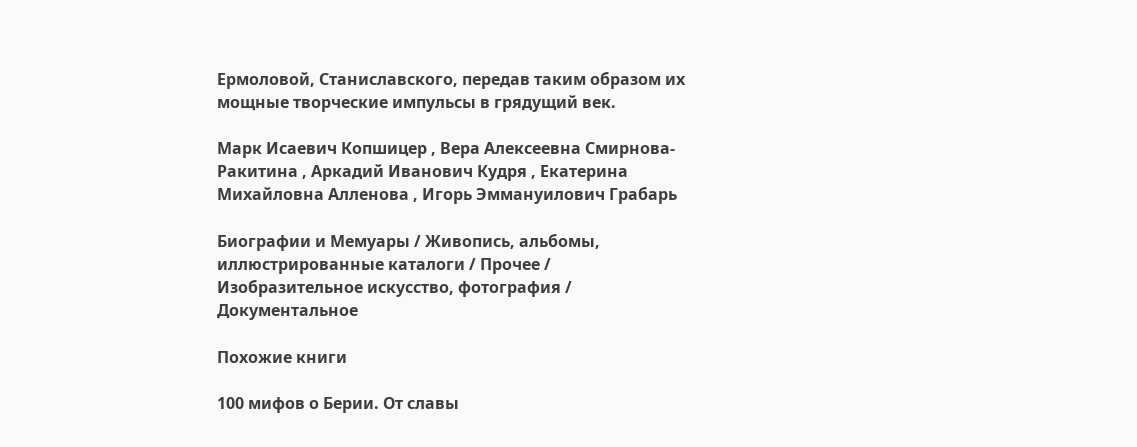Ермоловой, Станиславского, передав таким образом их мощные творческие импульсы в грядущий век.

Марк Исаевич Копшицер , Вера Алексеевна Смирнова-Ракитина , Аркадий Иванович Кудря , Екатерина Михайловна Алленова , Игорь Эммануилович Грабарь

Биографии и Мемуары / Живопись, альбомы, иллюстрированные каталоги / Прочее / Изобразительное искусство, фотография / Документальное

Похожие книги

100 мифов о Берии. От славы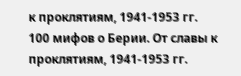к проклятиям, 1941-1953 гг.
100 мифов о Берии. От славы к проклятиям, 1941-1953 гг.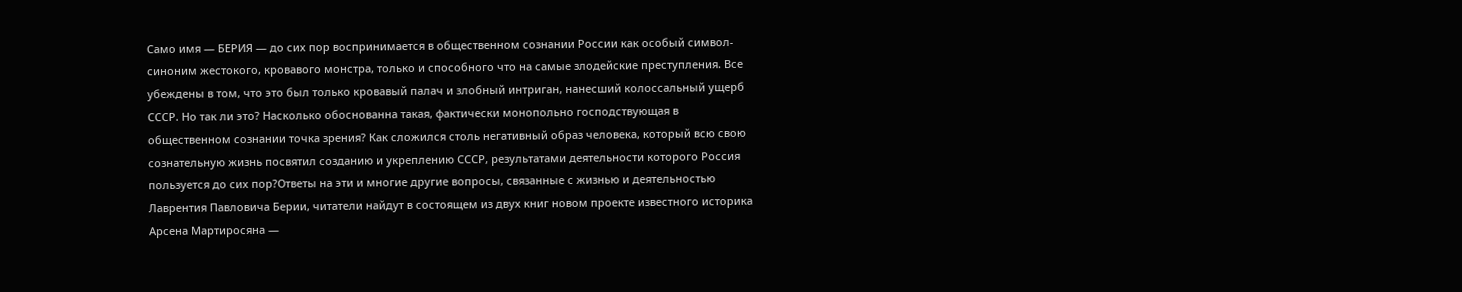Само имя — БЕРИЯ — до сих пор воспринимается в общественном сознании России как особый символ-синоним жестокого, кровавого монстра, только и способного что на самые злодейские преступления. Все убеждены в том, что это был только кровавый палач и злобный интриган, нанесший колоссальный ущерб СССР. Но так ли это? Насколько обоснованна такая, фактически монопольно господствующая в общественном сознании точка зрения? Как сложился столь негативный образ человека, который всю свою сознательную жизнь посвятил созданию и укреплению СССР, результатами деятельности которого Россия пользуется до сих пор?Ответы на эти и многие другие вопросы, связанные с жизнью и деятельностью Лаврентия Павловича Берии, читатели найдут в состоящем из двух книг новом проекте известного историка Арсена Мартиросяна —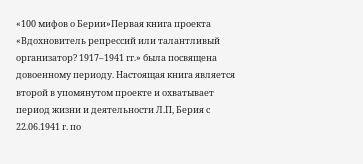«100 мифов о Берии»Первая книга проекта «Вдохновитель репрессий или талантливый организатор? 1917–1941 гг.» была посвящена довоенному периоду. Настоящая книга является второй в упомянутом проекте и охватывает период жизни и деятельности Л.П, Берия с 22.06.1941 г. по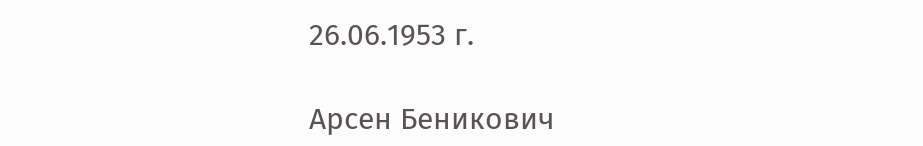26.06.1953 г.

Арсен Беникович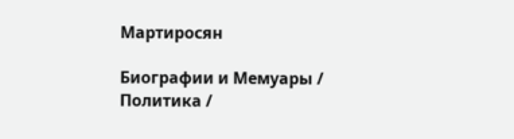Мартиросян

Биографии и Мемуары / Политика /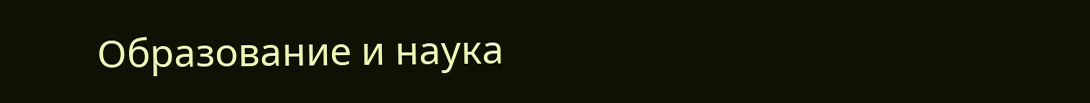Образование и наука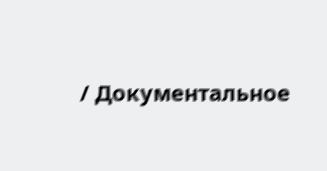/ Документальное